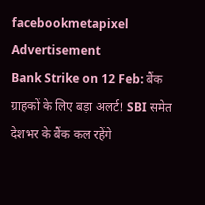facebookmetapixel
Advertisement
Bank Strike on 12 Feb: बैंक ग्राहकों के लिए बड़ा अलर्ट! SBI समेत देशभर के बैंक कल रहेंगे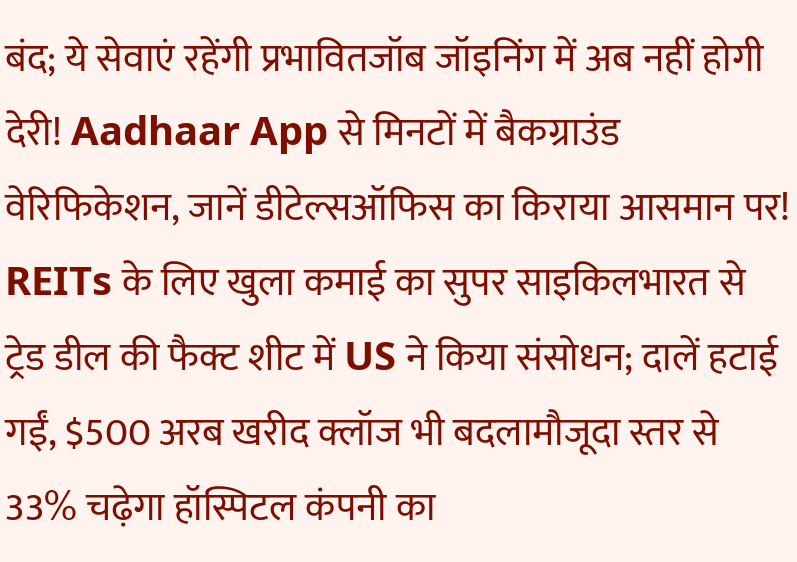बंद; ये सेवाएं रहेंगी प्रभावितजॉब जॉइनिंग में अब नहीं होगी देरी! Aadhaar App से मिनटों में बैकग्राउंड वेरिफिकेशन, जानें डीटेल्सऑफिस का किराया आसमान पर! REITs के लिए खुला कमाई का सुपर साइकिलभारत से ट्रेड डील की फैक्ट शीट में US ने किया संसोधन; दालें हटाई गईं, $500 अरब खरीद क्लॉज भी बदलामौजूदा स्तर से 33% चढ़ेगा हॉस्पिटल कंपनी का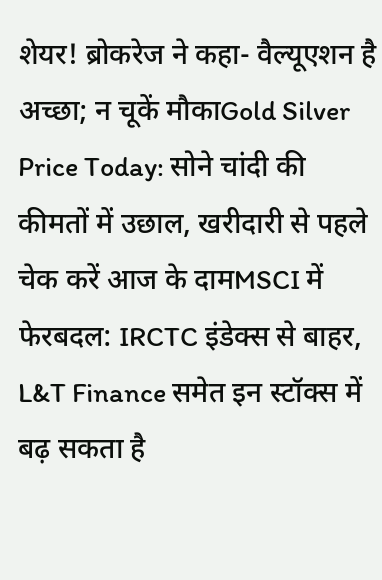शेयर! ब्रोकरेज ने कहा- वैल्यूएशन है अच्छा; न चूकें मौकाGold Silver Price Today: सोने चांदी की कीमतों में उछाल, खरीदारी से पहले चेक करें आज के दामMSCI में फेरबदल: IRCTC इंडेक्स से बाहर, L&T Finance समेत इन स्टॉक्स में बढ़ सकता है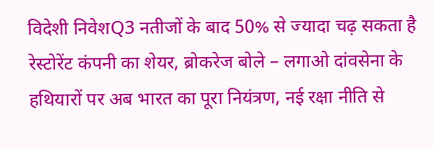विदेशी निवेशQ3 नतीजों के बाद 50% से ज्यादा चढ़ सकता है रेस्टोरेंट कंपनी का शेयर, ब्रोकरेज बोले – लगाओ दांवसेना के हथियारों पर अब भारत का पूरा नियंत्रण, नई रक्षा नीति से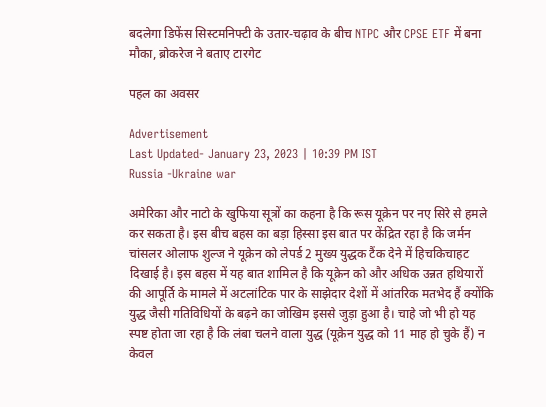बदलेगा डिफेंस सिस्टमनिफ्टी के उतार-चढ़ाव के बीच NTPC और CPSE ETF में बना मौका, ब्रोकरेज ने बताए टारगेट

पहल का अवसर

Advertisement
Last Updated- January 23, 2023 | 10:39 PM IST
Russia -Ukraine war

अमेरिका और नाटो के खुफिया सूत्रों का कहना है कि रूस यूक्रेन पर नए सिरे से हमले कर सकता है। इस बीच बहस का बड़ा हिस्सा इस बात पर केंद्रित रहा है कि जर्मन चांसलर ओलाफ शुल्ज ने यूक्रेन को लेपर्ड 2 मुख्य युद्धक टैंक देने में हिचकिचाहट दिखाई है। इस बहस में यह बात शामिल है कि यूक्रेन को और अधिक उन्नत हथियारों की आपूर्ति के मामले में अटलांटिक पार के साझेदार देशों में आंतरिक मतभेद हैं क्योंकि युद्ध जैसी गतिविधियों के बढ़ने का जोखिम इससे जुड़ा हुआ है। चाहे जो भी हो यह स्पष्ट होता जा रहा है कि लंबा चलने वाला युद्ध (यूक्रेन युद्ध को 11 माह हो चुके हैं) न केवल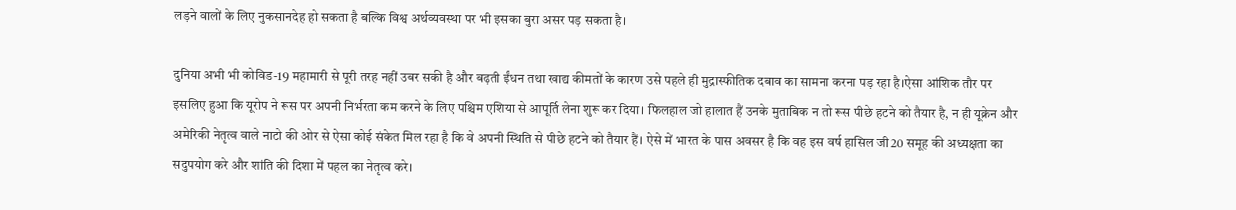लड़ने वालों के लिए नुकसानदेह हो सकता है बल्कि विश्व अर्थव्यवस्था पर भी इसका बुरा असर पड़ सकता है।

दुनिया अभी भी कोविड-19 महामारी से पूरी तरह नहीं उबर सकी है और बढ़ती ईंधन तथा खाद्य कीमतों के कारण उसे पहले ही मुद्रास्फीतिक दबाव का सामना करना पड़ रहा है।ऐसा आंशिक तौर पर इसलिए हुआ कि यूरोप ने रूस पर अपनी निर्भरता कम करने के लिए पश्चिम एशिया से आपूर्ति लेना शुरू कर दिया। फिलहाल जो हालात हैं उनके मुताबिक न तो रूस पीछे हटने को तैयार है, न ही यूक्रेन और अमेरिकी नेतृत्व वाले नाटो की ओर से ऐसा कोई संकेत मिल रहा है कि वे अपनी स्थिति से पीछे हटने को तैयार हैं। ऐसे में भारत के पास अवसर है कि वह इस वर्ष हासिल जी20 समूह की अध्यक्षता का सदुपयोग करे और शांति की दिशा में पहल का नेतृत्व करे।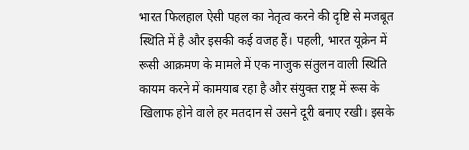भारत फिलहाल ऐसी पहल का नेतृत्व करने की दृष्टि से मजबूत स्थिति में है और इसकी कई वजह हैं। पहली, भारत यूक्रेन में रूसी आक्रमण के मामले में एक नाजुक संतुलन वाली स्थिति कायम करने में कामयाब रहा है और संयुक्त राष्ट्र में रूस के खिलाफ होने वाले हर मतदान से उसने दूरी बनाए रखी। इसके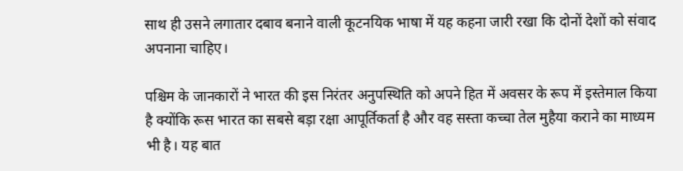साथ ही उसने लगातार दबाव बनाने वाली कूटनयिक भाषा में यह कहना जारी रखा कि दोनों देशों को संवाद अपनाना चाहिए।

पश्चिम के जानकारों ने भारत की इस निरंतर अनुपस्थिति को अपने हित में अवसर के रूप में इस्तेमाल किया है क्योंकि रूस भारत का सबसे बड़ा रक्षा आपूर्तिकर्ता है और वह सस्ता कच्चा तेल मुहैया कराने का माध्यम भी है। यह बात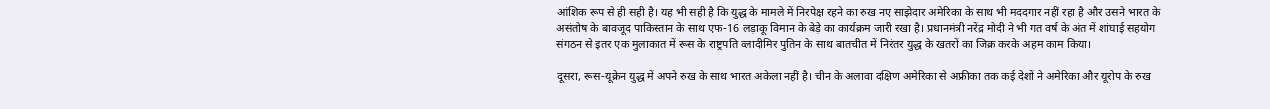आंशिक रूप से ही सही है। यह भी सही है कि युद्ध के मामले में निरपेक्ष रहने का रुख नए साझेदार अमेरिका के साथ भी मददगार नहीं रहा है और उसने भारत के असंतोष के बावजूद पाकिस्तान के साथ एफ-16 लड़ाकू विमान के बेड़े का कार्यक्रम जारी रखा है। प्रधानमंत्री नरेंद्र मोदी ने भी गत वर्ष के अंत में शांघाई सहयोग संगठन से इतर एक मुलाकात में रूस के राष्ट्रपति व्लादीमिर पुतिन के साथ बातचीत में निरंतर युद्ध के खतरों का जिक्र करके अहम काम किया।

दूसरा, रूस-यूक्रेन युद्ध में अपने रुख के साथ भारत अकेला नहीं है। चीन के अलावा दक्षिण अमेरिका से अफ्रीका तक कई देशों ने अमेरिका और यूरोप के रुख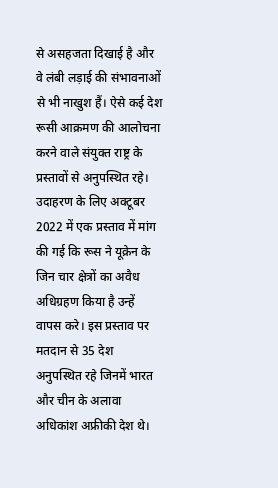से असहजता दिखाई है और वे लंबी लड़ाई की संभावनाओं से भी नाखुश हैं। ऐसे कई देश रूसी आक्रमण की आलोचना करने वाले संयुक्त राष्ट्र के प्रस्तावों से अनुपस्थित रहे। उदाहरण के लिए अक्टूबर 2022 में एक प्रस्ताव में मांग की गई कि रूस ने यूक्रेन के जिन चार क्षेत्रों का अवैध अधिग्रहण किया है उन्हें वापस करे। इस प्रस्ताव पर मतदान से 35 देश अनुपस्थित रहे जिनमें भारत और चीन के अलावा अधिकांश अफ्रीकी देश थे।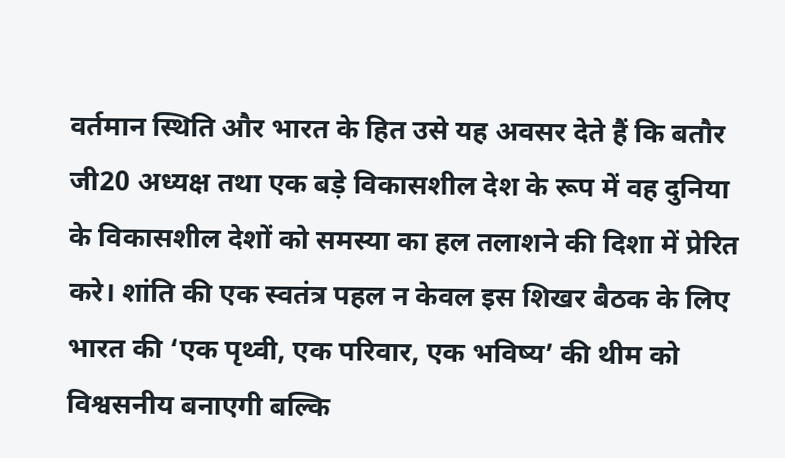वर्तमान स्थिति और भारत के हित उसे यह अवसर देते हैं कि बतौर जी20 अध्यक्ष तथा एक बड़े विकासशील देश के रूप में वह दुनिया के विकासशील देशों को समस्या का हल तलाशने की दिशा में प्रेरित करे। शांति की एक स्वतंत्र पहल न केवल इस शिखर बैठक के लिए भारत की ‘एक पृथ्वी, एक परिवार, एक भविष्य’ की थीम को विश्वसनीय बनाएगी बल्कि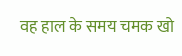वह हाल के समय चमक खो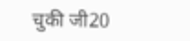चुकी जी20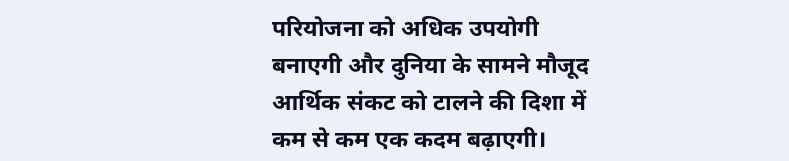परियोजना को अधिक उपयोगी बनाएगी और दुनिया के सामने मौजूद आर्थिक संकट को टालने की दिशा में कम से कम एक कदम बढ़ाएगी।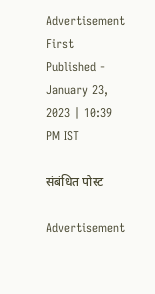Advertisement
First Published - January 23, 2023 | 10:39 PM IST

संबंधित पोस्ट

Advertisement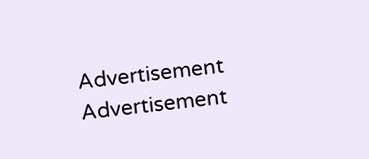Advertisement
Advertisement